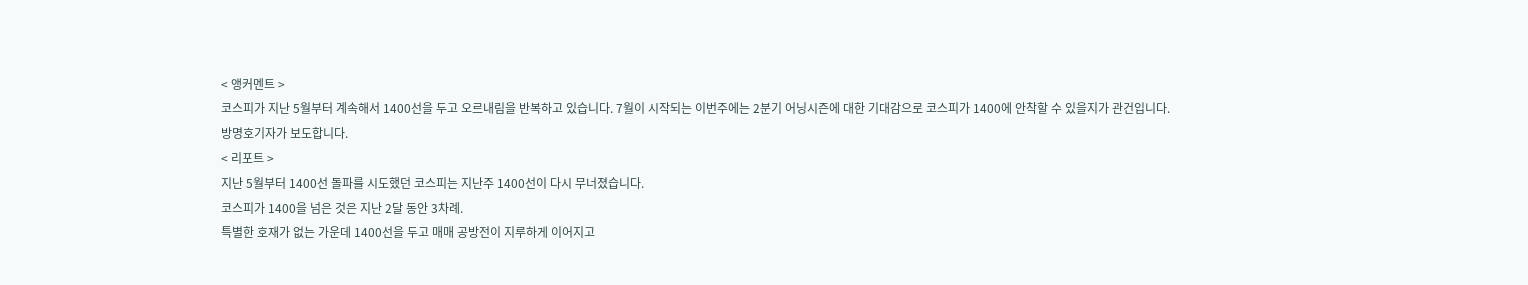< 앵커멘트 >
코스피가 지난 5월부터 계속해서 1400선을 두고 오르내림을 반복하고 있습니다. 7월이 시작되는 이번주에는 2분기 어닝시즌에 대한 기대감으로 코스피가 1400에 안착할 수 있을지가 관건입니다.
방명호기자가 보도합니다.
< 리포트 >
지난 5월부터 1400선 돌파를 시도했던 코스피는 지난주 1400선이 다시 무너졌습니다.
코스피가 1400을 넘은 것은 지난 2달 동안 3차례.
특별한 호재가 없는 가운데 1400선을 두고 매매 공방전이 지루하게 이어지고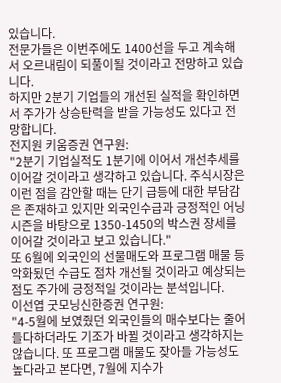있습니다.
전문가들은 이번주에도 1400선을 두고 계속해서 오르내림이 되풀이될 것이라고 전망하고 있습니다.
하지만 2분기 기업들의 개선된 실적을 확인하면서 주가가 상승탄력을 받을 가능성도 있다고 전망합니다.
전지원 키움증권 연구원:
"2분기 기업실적도 1분기에 이어서 개선추세를 이어갈 것이라고 생각하고 있습니다. 주식시장은 이런 점을 감안할 때는 단기 급등에 대한 부담감은 존재하고 있지만 외국인수급과 긍정적인 어닝시즌을 바탕으로 1350-1450의 박스권 장세를 이어갈 것이라고 보고 있습니다."
또 6월에 외국인의 선물매도와 프로그램 매물 등 악화됬던 수급도 점차 개선될 것이라고 예상되는 점도 주가에 긍정적일 것이라는 분석입니다.
이선엽 굿모닝신한증권 연구원:
"4-5월에 보였줬던 외국인들의 매수보다는 줄어들다하더라도 기조가 바뀔 것이라고 생각하지는 않습니다. 또 프로그램 매물도 잦아들 가능성도 높다라고 본다면, 7월에 지수가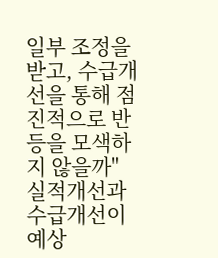일부 조정을 받고, 수급개선을 통해 점진적으로 반등을 모색하지 않을까"
실적개선과 수급개선이 예상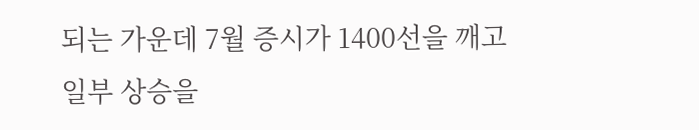되는 가운데 7월 증시가 1400선을 깨고 일부 상승을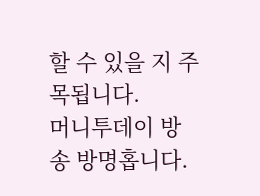할 수 있을 지 주목됩니다.
머니투데이 방송 방명홉니다.